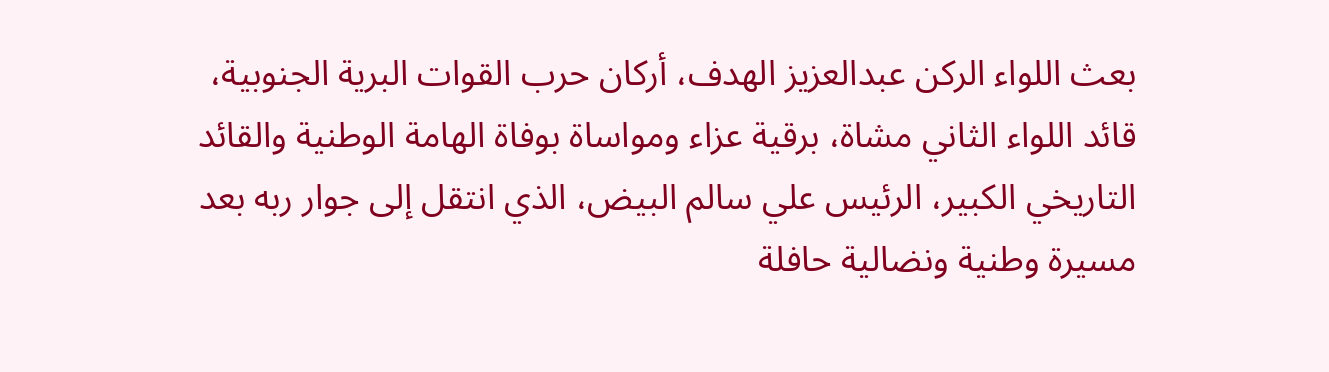بعث اللواء الركن عبدالعزيز الهدف، أركان حرب القوات البرية الجنوبية، قائد اللواء الثاني مشاة، برقية عزاء ومواساة بوفاة الهامة الوطنية والقائد التاريخي الكبير، الرئيس علي سالم البيض، الذي انتقل إلى جوار ربه بعد مسيرة وطنية ونضالية حافلة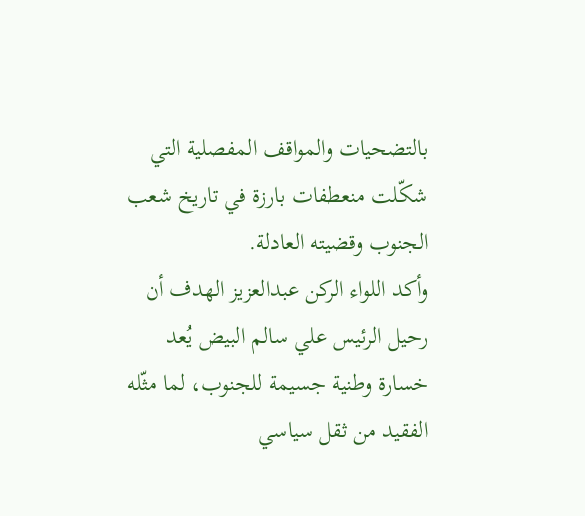بالتضحيات والمواقف المفصلية التي شكّلت منعطفات بارزة في تاريخ شعب الجنوب وقضيته العادلة.
وأكد اللواء الركن عبدالعزيز الهدف أن رحيل الرئيس علي سالم البيض يُعد خسارة وطنية جسيمة للجنوب، لما مثّله الفقيد من ثقل سياسي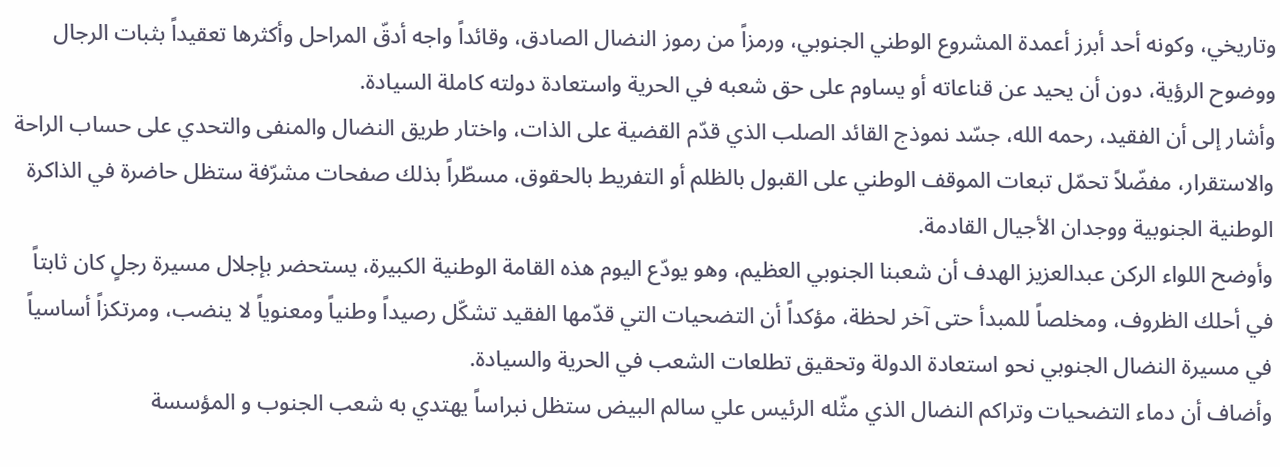وتاريخي، وكونه أحد أبرز أعمدة المشروع الوطني الجنوبي، ورمزاً من رموز النضال الصادق، وقائداً واجه أدقّ المراحل وأكثرها تعقيداً بثبات الرجال ووضوح الرؤية، دون أن يحيد عن قناعاته أو يساوم على حق شعبه في الحرية واستعادة دولته كاملة السيادة.
وأشار إلى أن الفقيد، رحمه الله، جسّد نموذج القائد الصلب الذي قدّم القضية على الذات، واختار طريق النضال والمنفى والتحدي على حساب الراحة والاستقرار، مفضّلاً تحمّل تبعات الموقف الوطني على القبول بالظلم أو التفريط بالحقوق، مسطّراً بذلك صفحات مشرّفة ستظل حاضرة في الذاكرة الوطنية الجنوبية ووجدان الأجيال القادمة.
وأوضح اللواء الركن عبدالعزيز الهدف أن شعبنا الجنوبي العظيم، وهو يودّع اليوم هذه القامة الوطنية الكبيرة، يستحضر بإجلال مسيرة رجلٍ كان ثابتاً في أحلك الظروف، ومخلصاً للمبدأ حتى آخر لحظة، مؤكداً أن التضحيات التي قدّمها الفقيد تشكّل رصيداً وطنياً ومعنوياً لا ينضب، ومرتكزاً أساسياً في مسيرة النضال الجنوبي نحو استعادة الدولة وتحقيق تطلعات الشعب في الحرية والسيادة.
وأضاف أن دماء التضحيات وتراكم النضال الذي مثّله الرئيس علي سالم البيض ستظل نبراساً يهتدي به شعب الجنوب و المؤسسة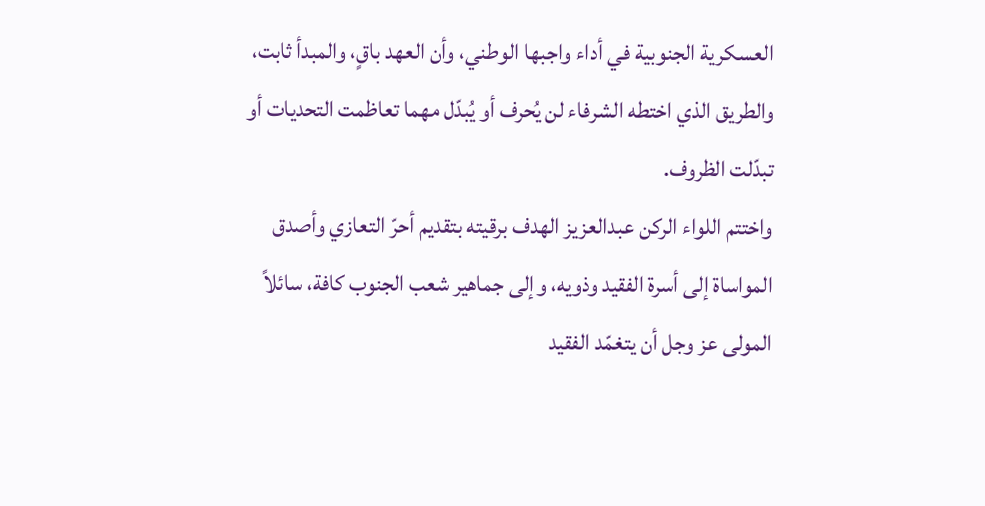العسكرية الجنوبية في أداء واجبها الوطني، وأن العهد باقٍ، والمبدأ ثابت، والطريق الذي اختطه الشرفاء لن يُحرف أو يُبدّل مهما تعاظمت التحديات أو تبدّلت الظروف.
واختتم اللواء الركن عبدالعزيز الهدف برقيته بتقديم أحرّ التعازي وأصدق المواساة إلى أسرة الفقيد وذويه، وإلى جماهير شعب الجنوب كافة، سائلاً المولى عز وجل أن يتغمّد الفقيد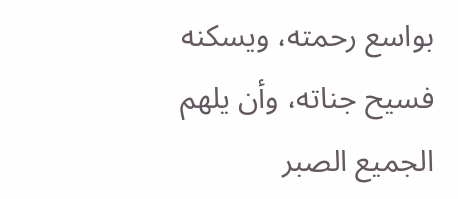بواسع رحمته، ويسكنه فسيح جناته، وأن يلهم الجميع الصبر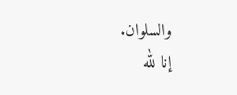والسلوان.
إنا لله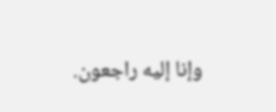وإنا إليه راجعون.